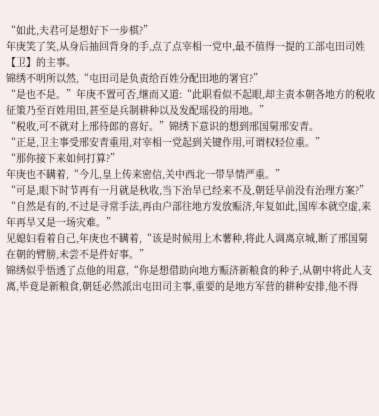“如此,夫君可是想好下一步棋?”
年庚笑了笑,从身后抽回背身的手,点了点宰相一党中,最不值得一提的工部屯田司姓【卫】的主事。
锦绣不明所以然,“屯田司是负责给百姓分配田地的署官?”
“是也不是。”年庚不置可否,继而又道:“此职看似不起眼,却主责本朝各地方的税收征策乃至百姓用田,甚至是兵制耕种以及发配瑶役的用地。”
“税收,可不就对上邢待郎的喜好。”锦绣下意识的想到邢国舅邢安青。
“正是,卫主事受邢安青重用,对宰相一党起到关键作用,可谓权轻位重。”
“那你接下来如何打算?”
年庚也不瞒着,“今儿,皇上传来密信,关中西北一带旱情严重。”
“可是,眼下时节再有一月就是秋收,当下治旱已经来不及,朝廷早前没有治理方案?”
“自然是有的,不过是寻常手法,再由户部往地方发放赈济,年复如此,国库本就空虚,来年再旱又是一场灾难。”
见媳妇看着自己,年庚也不瞒着,“该是时候用上木薯种,将此人调离京城,断了邢国舅在朝的臂膀,未尝不是件好事。”
锦绣似乎悟透了点他的用意,“你是想借助向地方赈济新粮食的种子,从朝中将此人支离,毕竟是新粮食,朝廷必然派出屯田司主事,重要的是地方军营的耕种安排,他不得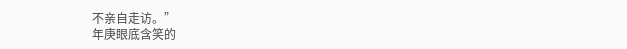不亲自走访。”
年庚眼底含笑的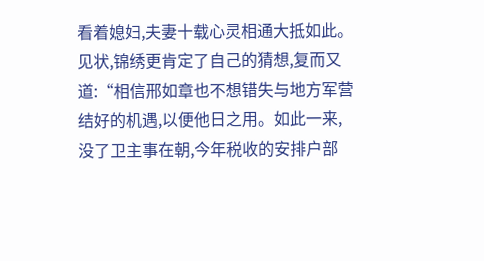看着媳妇,夫妻十载心灵相通大抵如此。
见状,锦绣更肯定了自己的猜想,复而又道:“相信邢如章也不想错失与地方军营结好的机遇,以便他日之用。如此一来,没了卫主事在朝,今年税收的安排户部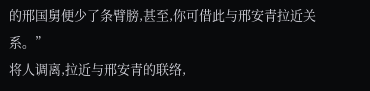的邢国舅便少了条臂膀,甚至,你可借此与邢安青拉近关系。”
将人调离,拉近与邢安青的联络,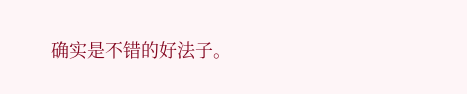确实是不错的好法子。